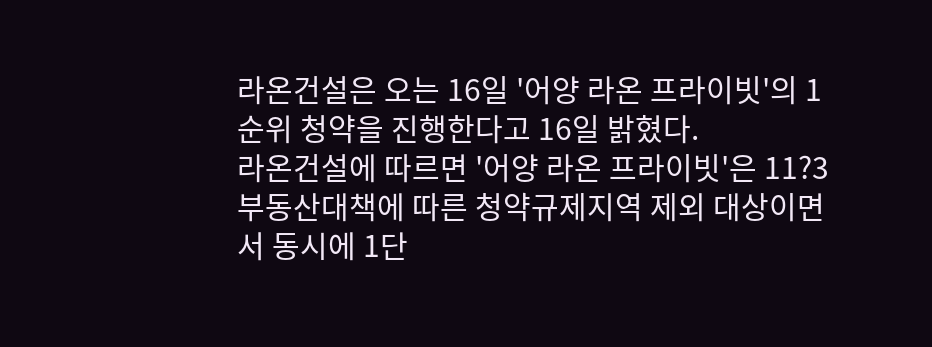라온건설은 오는 16일 '어양 라온 프라이빗'의 1순위 청약을 진행한다고 16일 밝혔다.
라온건설에 따르면 '어양 라온 프라이빗'은 11?3 부동산대책에 따른 청약규제지역 제외 대상이면서 동시에 1단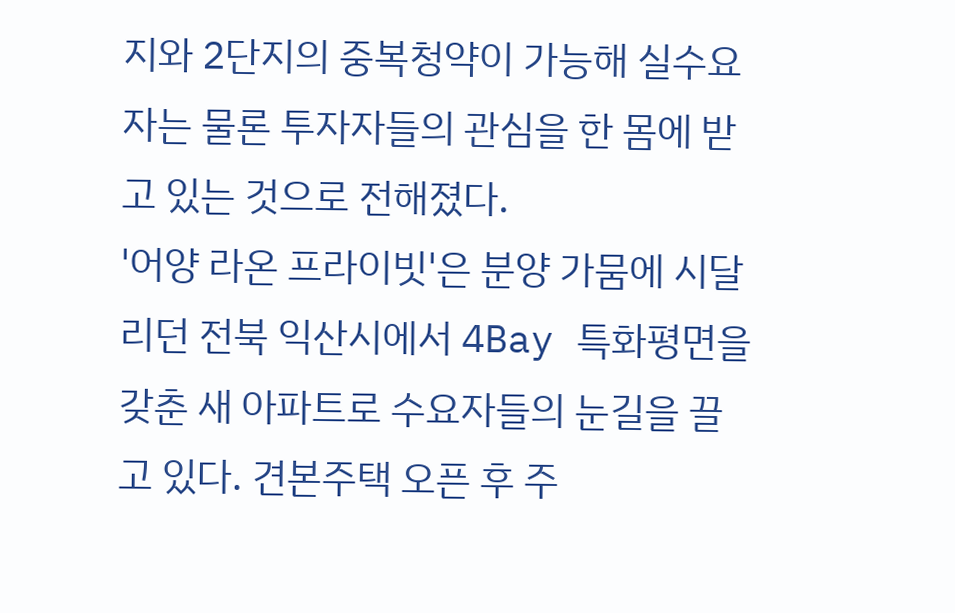지와 2단지의 중복청약이 가능해 실수요자는 물론 투자자들의 관심을 한 몸에 받고 있는 것으로 전해졌다.
'어양 라온 프라이빗'은 분양 가뭄에 시달리던 전북 익산시에서 4Bay 특화평면을 갖춘 새 아파트로 수요자들의 눈길을 끌고 있다. 견본주택 오픈 후 주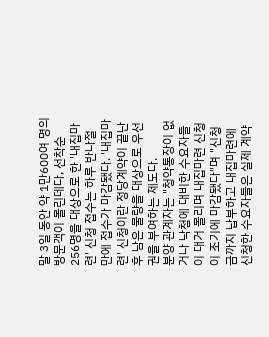말 3일 동안 약 1만600여 명의 방문객이 몰린데다, 선착순 256명을 대상으로 한 '내집마련' 신청 접수는 하루 반나절 만에 접수가 마감됐다. '내집마련' 신청이란 정당계약이 끝난 후 남은 물량을 대상으로 우선권을 부여하는 제도다.
분양 관계자는 "청약통장이 없거나 낙첨에 대비한 수요자들이 대거 몰리며 내집마련 신청이 조기에 마감됐다"며 "신청금까지 납부하고 내집마련에 신청한 수요자들은 실제 계약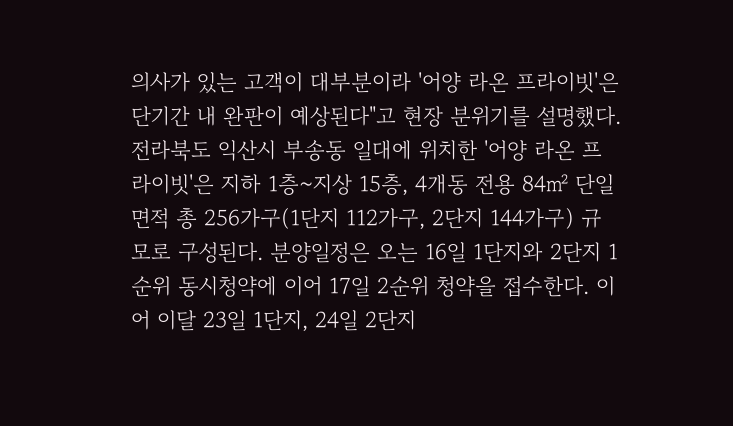의사가 있는 고객이 대부분이라 '어양 라온 프라이빗'은 단기간 내 완판이 예상된다"고 현장 분위기를 설명했다.
전라북도 익산시 부송동 일대에 위치한 '어양 라온 프라이빗'은 지하 1층~지상 15층, 4개동 전용 84㎡ 단일면적 총 256가구(1단지 112가구, 2단지 144가구) 규모로 구성된다. 분양일정은 오는 16일 1단지와 2단지 1순위 동시청약에 이어 17일 2순위 청약을 접수한다. 이어 이달 23일 1단지, 24일 2단지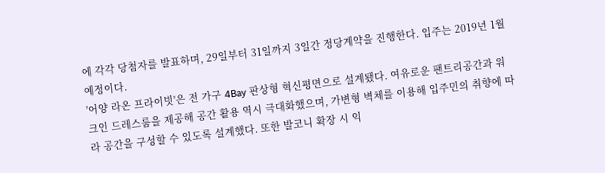에 각각 당첨자를 발표하며, 29일부터 31일까지 3일간 정당계약을 진행한다. 입주는 2019년 1월 예정이다.
'어양 라온 프라이빗'은 전 가구 4Bay 판상형 혁신평면으로 설계됐다. 여유로운 팬트리공간과 워크인 드레스룸을 제공해 공간 활용 역시 극대화했으며, 가변형 벽체를 이용해 입주민의 취향에 따라 공간을 구성할 수 있도록 설계했다. 또한 발코니 확장 시 익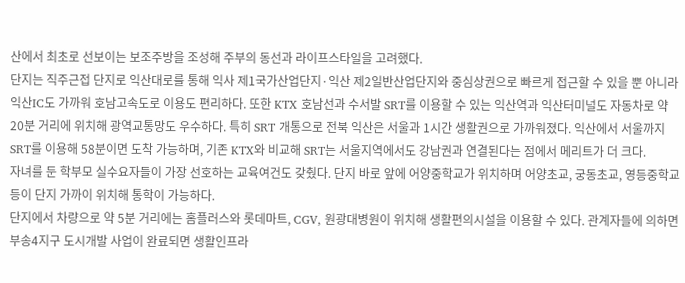산에서 최초로 선보이는 보조주방을 조성해 주부의 동선과 라이프스타일을 고려했다.
단지는 직주근접 단지로 익산대로를 통해 익사 제1국가산업단지·익산 제2일반산업단지와 중심상권으로 빠르게 접근할 수 있을 뿐 아니라 익산IC도 가까워 호남고속도로 이용도 편리하다. 또한 KTX 호남선과 수서발 SRT를 이용할 수 있는 익산역과 익산터미널도 자동차로 약 20분 거리에 위치해 광역교통망도 우수하다. 특히 SRT 개통으로 전북 익산은 서울과 1시간 생활권으로 가까워졌다. 익산에서 서울까지 SRT를 이용해 58분이면 도착 가능하며, 기존 KTX와 비교해 SRT는 서울지역에서도 강남권과 연결된다는 점에서 메리트가 더 크다.
자녀를 둔 학부모 실수요자들이 가장 선호하는 교육여건도 갖췄다. 단지 바로 앞에 어양중학교가 위치하며 어양초교, 궁동초교, 영등중학교 등이 단지 가까이 위치해 통학이 가능하다.
단지에서 차량으로 약 5분 거리에는 홈플러스와 롯데마트, CGV, 원광대병원이 위치해 생활편의시설을 이용할 수 있다. 관계자들에 의하면 부송4지구 도시개발 사업이 완료되면 생활인프라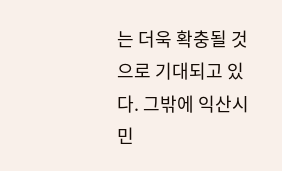는 더욱 확충될 것으로 기대되고 있다. 그밖에 익산시민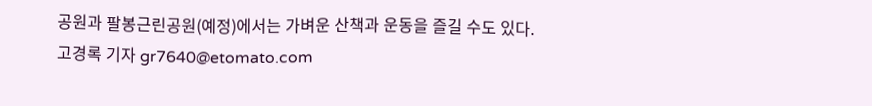공원과 팔봉근린공원(예정)에서는 가벼운 산책과 운동을 즐길 수도 있다.
고경록 기자 gr7640@etomato.com